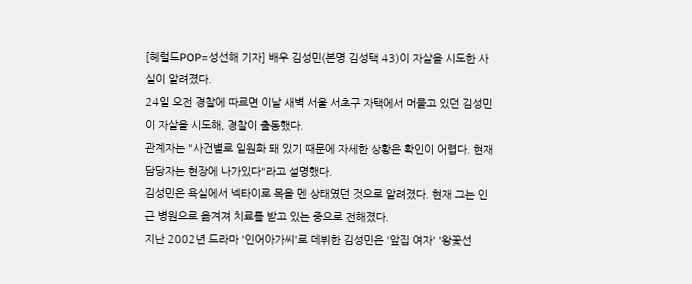[헤럴드POP=성선해 기자] 배우 김성민(본명 김성택 43)이 자살을 시도한 사실이 알려졌다.
24일 오전 경찰에 따르면 이날 새벽 서울 서초구 자택에서 머물고 있던 김성민이 자살을 시도해, 경찰이 출동했다.
관계자는 "사건별로 일원화 돼 있기 때문에 자세한 상황은 확인이 어렵다. 현재 담당자는 현장에 나가있다"라고 설명했다.
김성민은 욕실에서 넥타이로 목을 멘 상태였던 것으로 알려졌다. 현재 그는 인근 병원으로 옮겨져 치료를 받고 있는 중으로 전해졌다.
지난 2002년 드라마 '인어아가씨'로 데뷔한 김성민은 '앞집 여자' '왕꽃선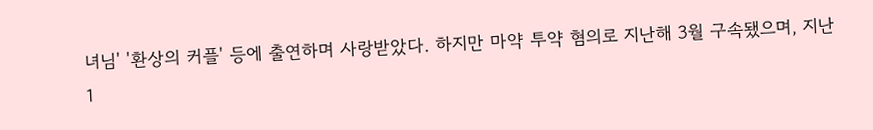녀님' '환상의 커플' 등에 출연하며 사랑받았다. 하지만 마약 투약 혐의로 지난해 3월 구속됐으며, 지난 1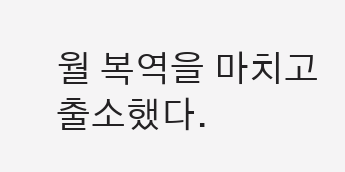월 복역을 마치고 출소했다.